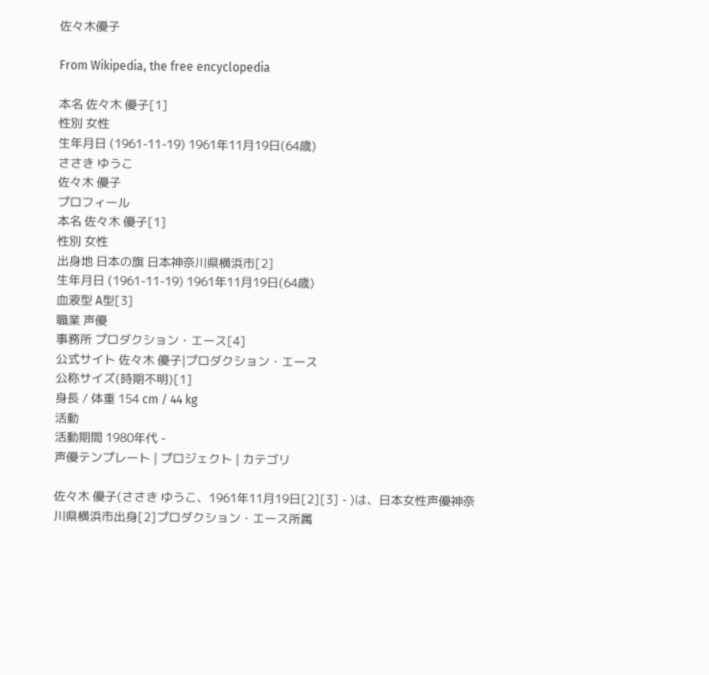佐々木優子

From Wikipedia, the free encyclopedia

本名 佐々木 優子[1]
性別 女性
生年月日 (1961-11-19) 1961年11月19日(64歳)
ささき ゆうこ
佐々木 優子
プロフィール
本名 佐々木 優子[1]
性別 女性
出身地 日本の旗 日本神奈川県横浜市[2]
生年月日 (1961-11-19) 1961年11月19日(64歳)
血液型 A型[3]
職業 声優
事務所 プロダクション・エース[4]
公式サイト 佐々木 優子|プロダクション・エース
公称サイズ(時期不明)[1]
身長 / 体重 154 cm / 44 kg
活動
活動期間 1980年代 -
声優テンプレート | プロジェクト | カテゴリ

佐々木 優子(ささき ゆうこ、1961年11月19日[2][3] - )は、日本女性声優神奈川県横浜市出身[2]プロダクション・エース所属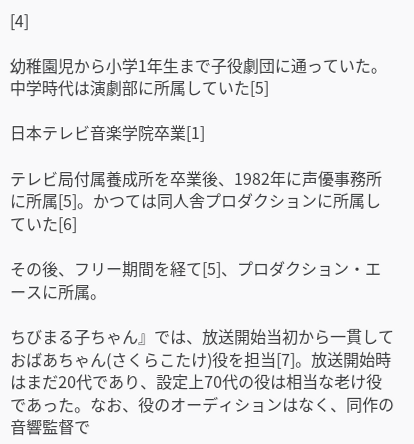[4]

幼稚園児から小学1年生まで子役劇団に通っていた。中学時代は演劇部に所属していた[5]

日本テレビ音楽学院卒業[1]

テレビ局付属養成所を卒業後、1982年に声優事務所に所属[5]。かつては同人舎プロダクションに所属していた[6]

その後、フリー期間を経て[5]、プロダクション・エースに所属。

ちびまる子ちゃん』では、放送開始当初から一貫しておばあちゃん(さくらこたけ)役を担当[7]。放送開始時はまだ20代であり、設定上70代の役は相当な老け役であった。なお、役のオーディションはなく、同作の音響監督で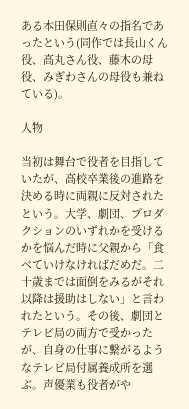ある本田保則直々の指名であったという(同作では長山くん役、高丸さん役、藤木の母役、みぎわさんの母役も兼ねている)。

人物

当初は舞台で役者を目指していたが、高校卒業後の進路を決める時に両親に反対されたという。大学、劇団、プロダクションのいずれかを受けるかを悩んだ時に父親から「食べていけなければだめだ。二十歳までは面倒をみるがそれ以降は援助はしない」と言われたという。その後、劇団とテレビ局の両方で受かったが、自身の仕事に繋がるようなテレビ局付属養成所を選ぶ。声優業も役者がや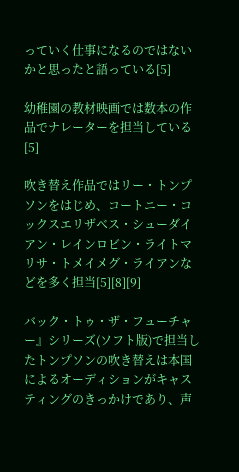っていく仕事になるのではないかと思ったと語っている[5]

幼稚園の教材映画では数本の作品でナレーターを担当している[5]

吹き替え作品ではリー・トンプソンをはじめ、コートニー・コックスエリザベス・シューダイアン・レインロビン・ライトマリサ・トメイメグ・ライアンなどを多く担当[5][8][9]

バック・トゥ・ザ・フューチャー』シリーズ(ソフト版)で担当したトンプソンの吹き替えは本国によるオーディションがキャスティングのきっかけであり、声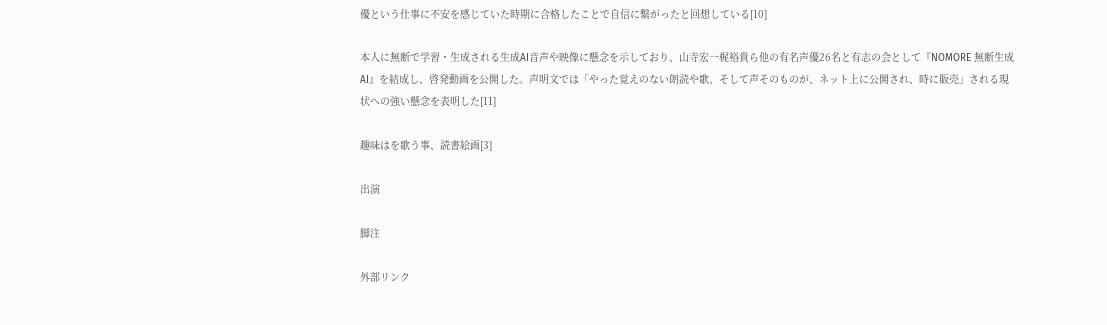優という仕事に不安を感じていた時期に合格したことで自信に繋がったと回想している[10]

本人に無断で学習・生成される生成AI音声や映像に懸念を示しており、山寺宏一梶裕貴ら他の有名声優26名と有志の会として『NOMORE 無断生成AI』を結成し、啓発動画を公開した。声明文では「やった覚えのない朗読や歌、そして声そのものが、ネット上に公開され、時に販売」される現状への強い懸念を表明した[11]

趣味はを歌う事、読書絵画[3]

出演

脚注

外部リンク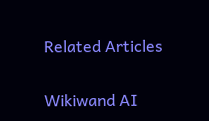Related Articles

Wikiwand AI